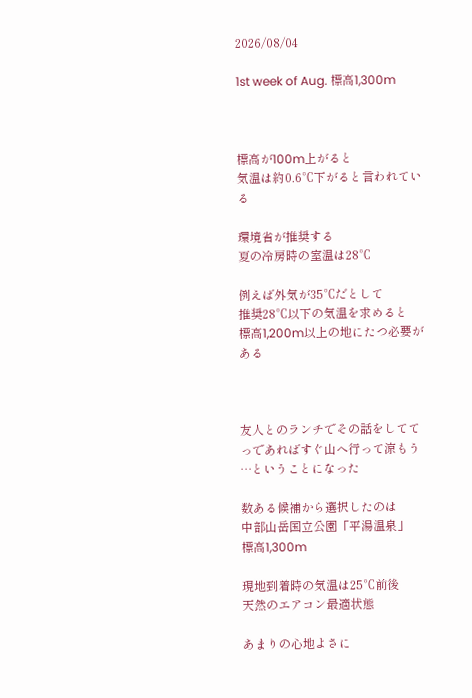2026/08/04

1st week of Aug. 標高1,300m



標高が100m上がると
気温は約0.6℃下がると言われている

環境省が推奨する
夏の冷房時の室温は28℃

例えば外気が35℃だとして
推奨28℃以下の気温を求めると
標高1,200m以上の地にたつ必要がある



友人とのランチでその話をしてて
っであればすぐ山へ行って涼もう
…ということになった

数ある候補から選択したのは
中部山岳国立公園「平湯温泉」
標高1,300m

現地到着時の気温は25℃前後
天然のエアコン最適状態

あまりの心地よさに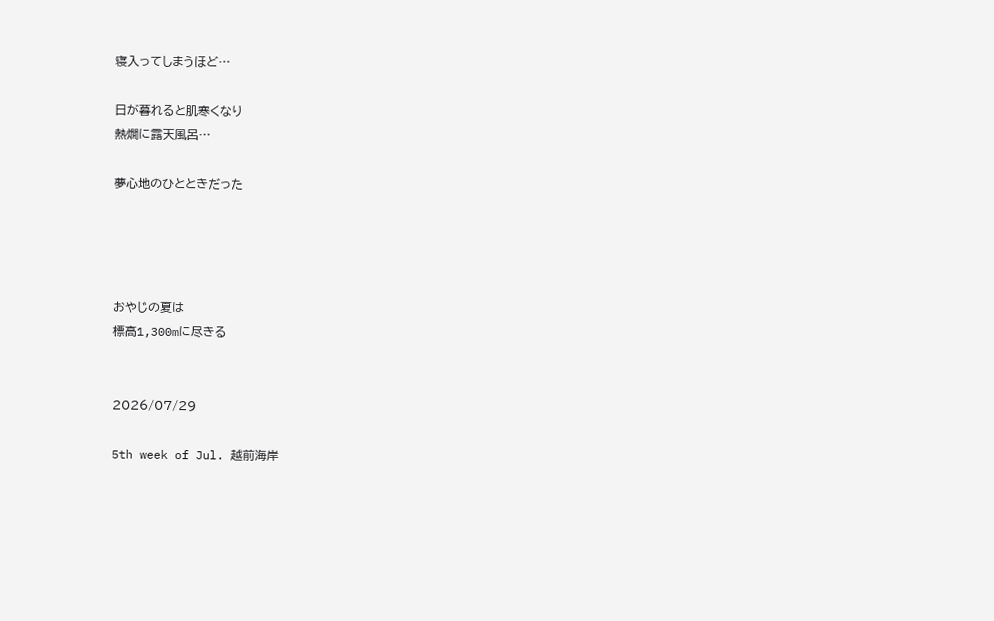寝入ってしまうほど…

日が暮れると肌寒くなり
熱燗に露天風呂…

夢心地のひとときだった




おやじの夏は
標高1,300mに尽きる


2026/07/29

5th week of Jul. 越前海岸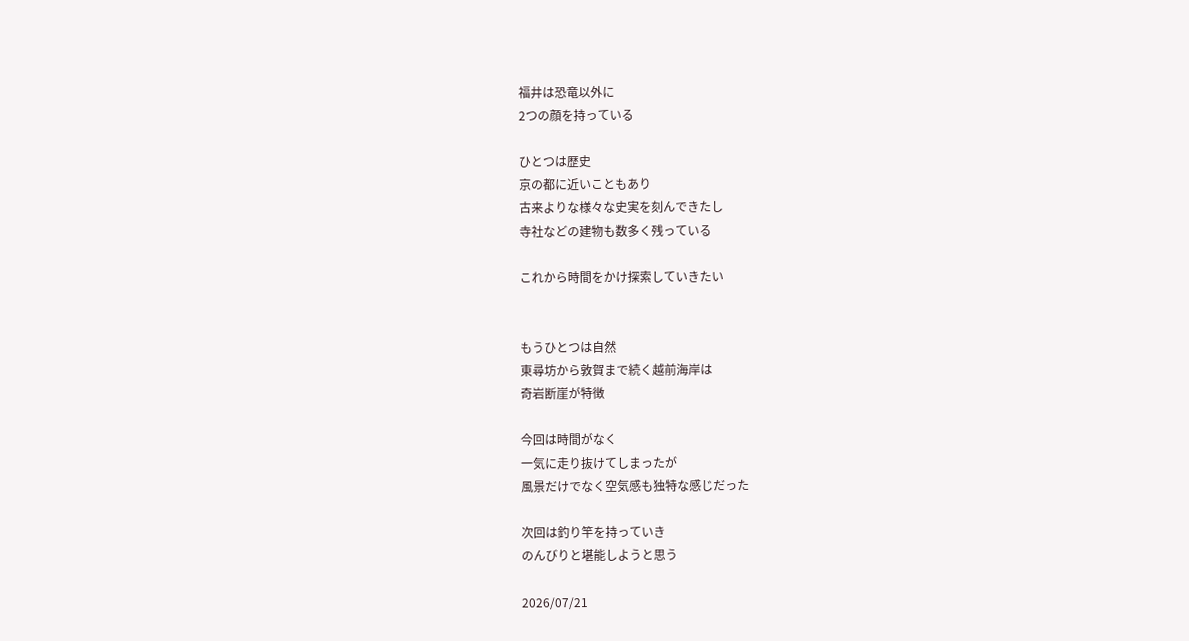福井は恐竜以外に
2つの顔を持っている

ひとつは歴史
京の都に近いこともあり
古来よりな様々な史実を刻んできたし
寺社などの建物も数多く残っている

これから時間をかけ探索していきたい


もうひとつは自然
東尋坊から敦賀まで続く越前海岸は
奇岩断崖が特徴

今回は時間がなく
一気に走り抜けてしまったが
風景だけでなく空気感も独特な感じだった

次回は釣り竿を持っていき
のんびりと堪能しようと思う

2026/07/21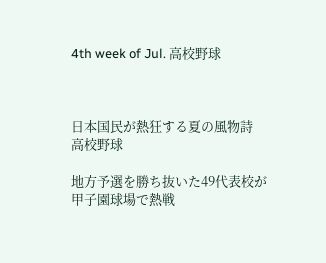4th week of Jul. 高校野球



日本国民が熱狂する夏の風物詩
高校野球

地方予選を勝ち抜いた49代表校が
甲子園球場で熱戦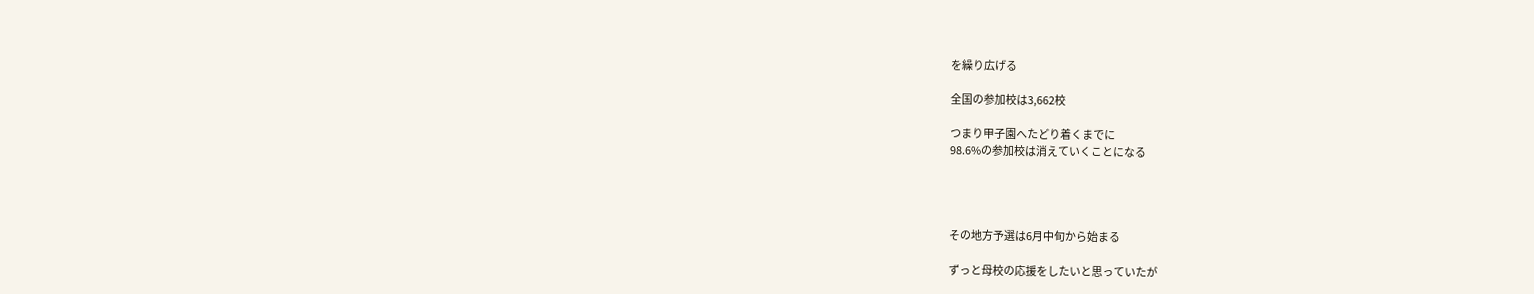を繰り広げる

全国の参加校は3,662校

つまり甲子園へたどり着くまでに
98.6%の参加校は消えていくことになる




その地方予選は6月中旬から始まる

ずっと母校の応援をしたいと思っていたが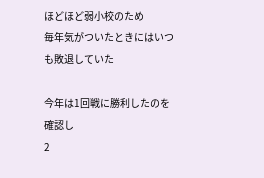ほどほど弱小校のため
毎年気がついたときにはいつも敗退していた

今年は1回戦に勝利したのを確認し
2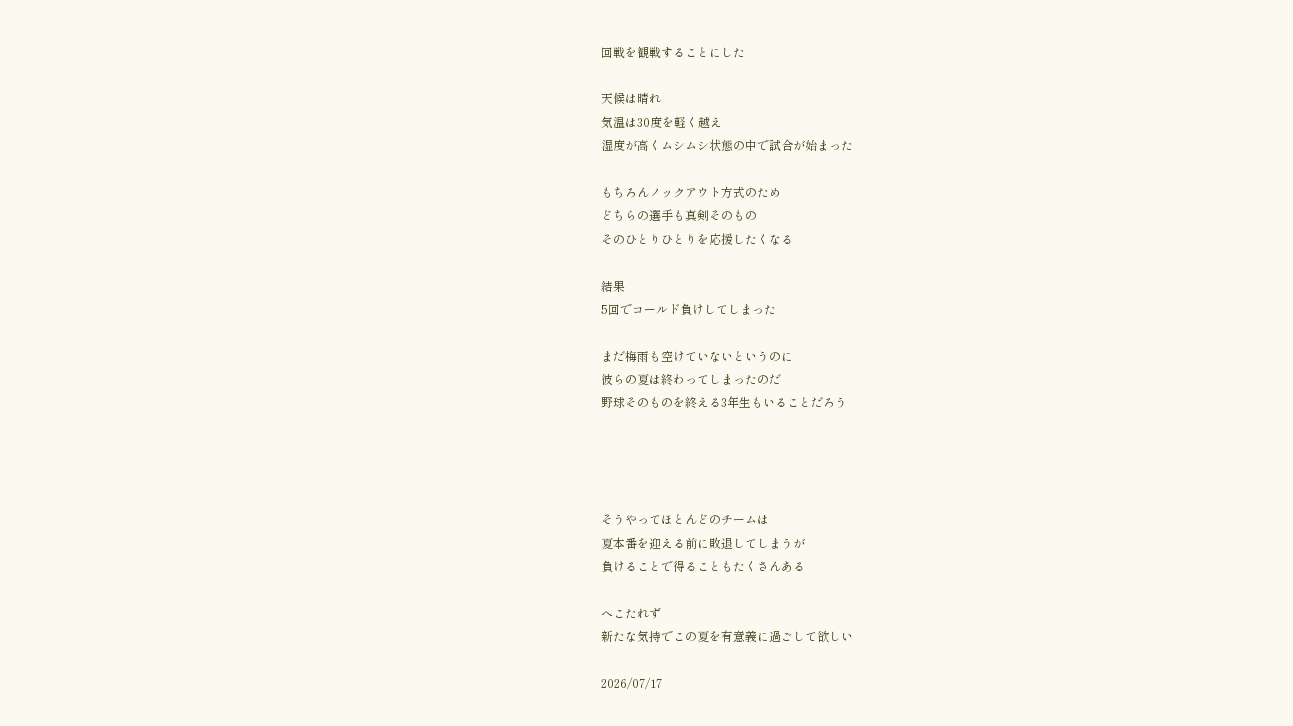回戦を観戦することにした

天候は晴れ
気温は30度を軽く越え
湿度が高くムシムシ状態の中で試合が始まった

もちろんノックアウト方式のため
どちらの選手も真剣そのもの
そのひとりひとりを応援したくなる

結果
5回でコールド負けしてしまった

まだ梅雨も空けていないというのに
彼らの夏は終わってしまったのだ
野球そのものを終える3年生もいることだろう




そうやってほとんどのチームは
夏本番を迎える前に敗退してしまうが
負けることで得ることもたくさんある

へこたれず
新たな気持でこの夏を有意義に過ごして欲しい

2026/07/17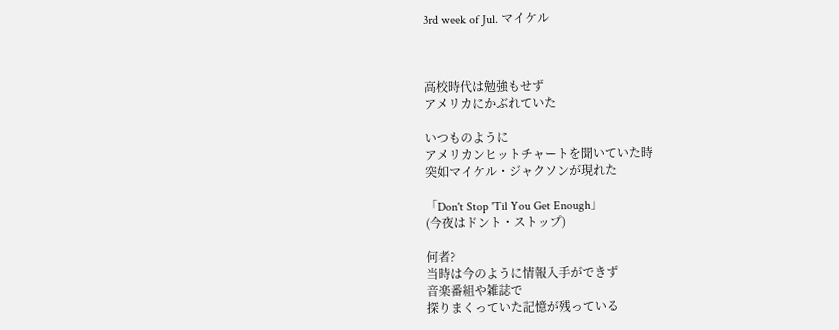3rd week of Jul. マイケル



高校時代は勉強もせず
アメリカにかぶれていた

いつものように
アメリカンヒットチャートを聞いていた時
突如マイケル・ジャクソンが現れた

「Don't Stop 'Til You Get Enough」
(今夜はドント・ストップ)

何者?
当時は今のように情報入手ができず
音楽番組や雑誌で
探りまくっていた記憶が残っている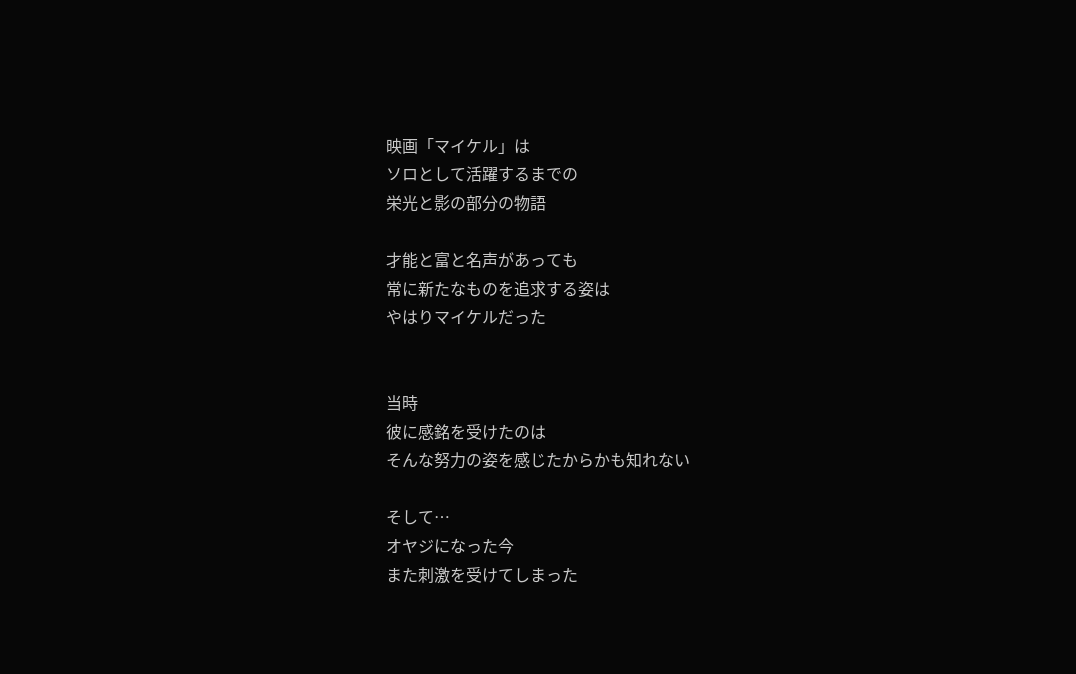映画「マイケル」は
ソロとして活躍するまでの
栄光と影の部分の物語

才能と富と名声があっても
常に新たなものを追求する姿は
やはりマイケルだった


当時
彼に感銘を受けたのは
そんな努力の姿を感じたからかも知れない

そして…
オヤジになった今
また刺激を受けてしまった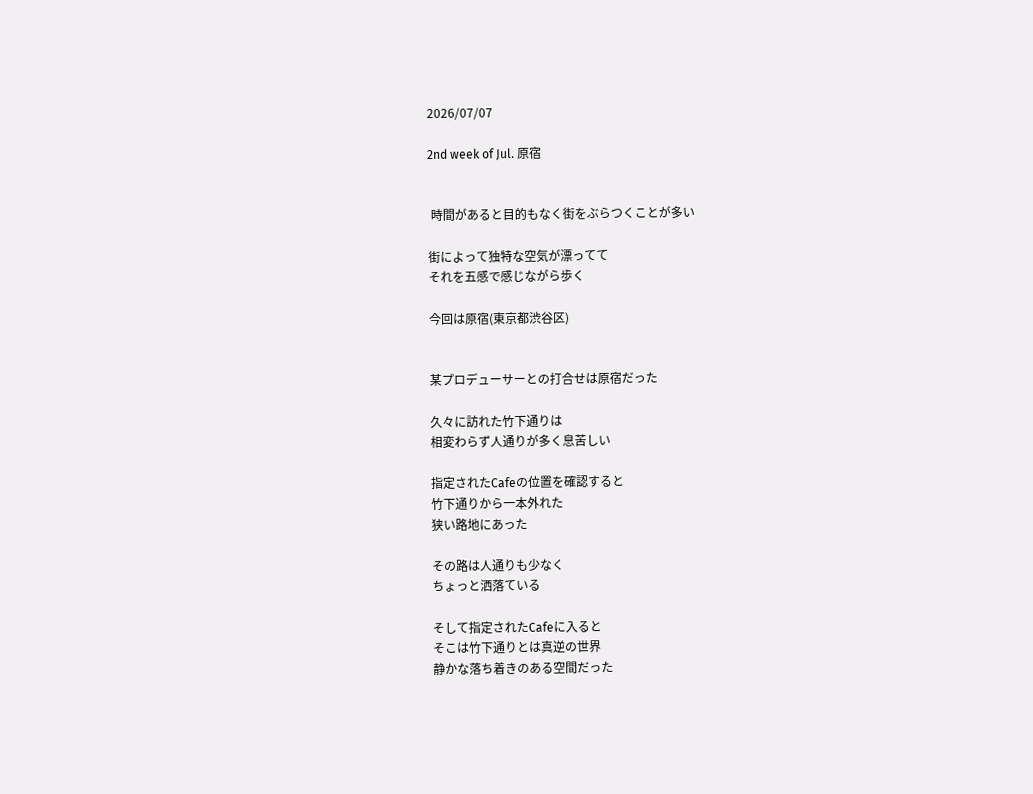2026/07/07

2nd week of Jul. 原宿


 時間があると目的もなく街をぶらつくことが多い

街によって独特な空気が漂ってて
それを五感で感じながら歩く

今回は原宿(東京都渋谷区)


某プロデューサーとの打合せは原宿だった

久々に訪れた竹下通りは
相変わらず人通りが多く息苦しい

指定されたCafeの位置を確認すると
竹下通りから一本外れた
狭い路地にあった

その路は人通りも少なく
ちょっと洒落ている

そして指定されたCafeに入ると
そこは竹下通りとは真逆の世界
静かな落ち着きのある空間だった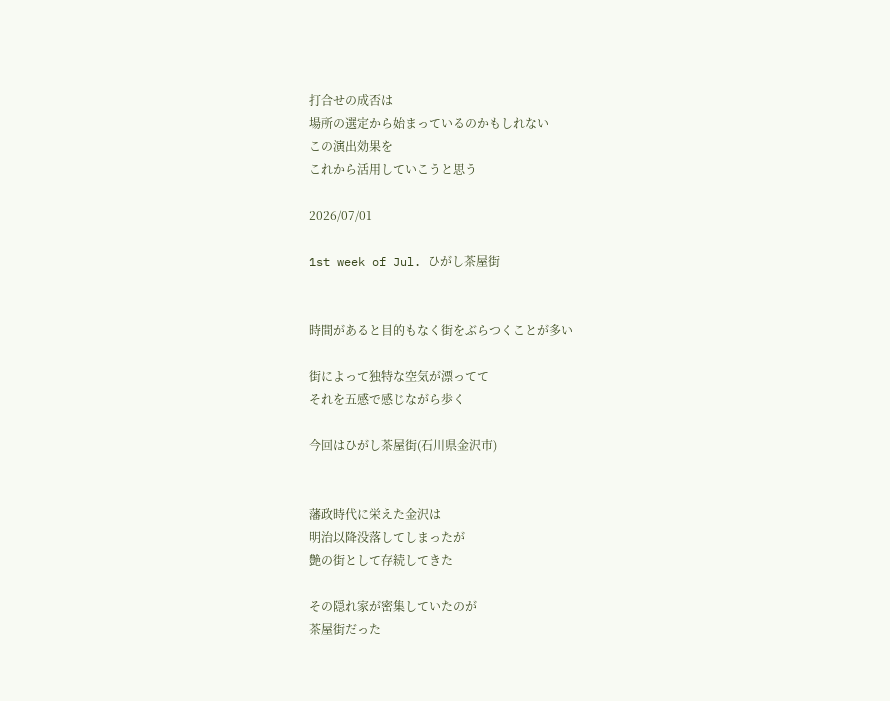打合せの成否は
場所の選定から始まっているのかもしれない
この演出効果を
これから活用していこうと思う

2026/07/01

1st week of Jul. ひがし茶屋街


時間があると目的もなく街をぶらつくことが多い

街によって独特な空気が漂ってて
それを五感で感じながら歩く

今回はひがし茶屋街(石川県金沢市)


藩政時代に栄えた金沢は
明治以降没落してしまったが
艶の街として存続してきた

その隠れ家が密集していたのが
茶屋街だった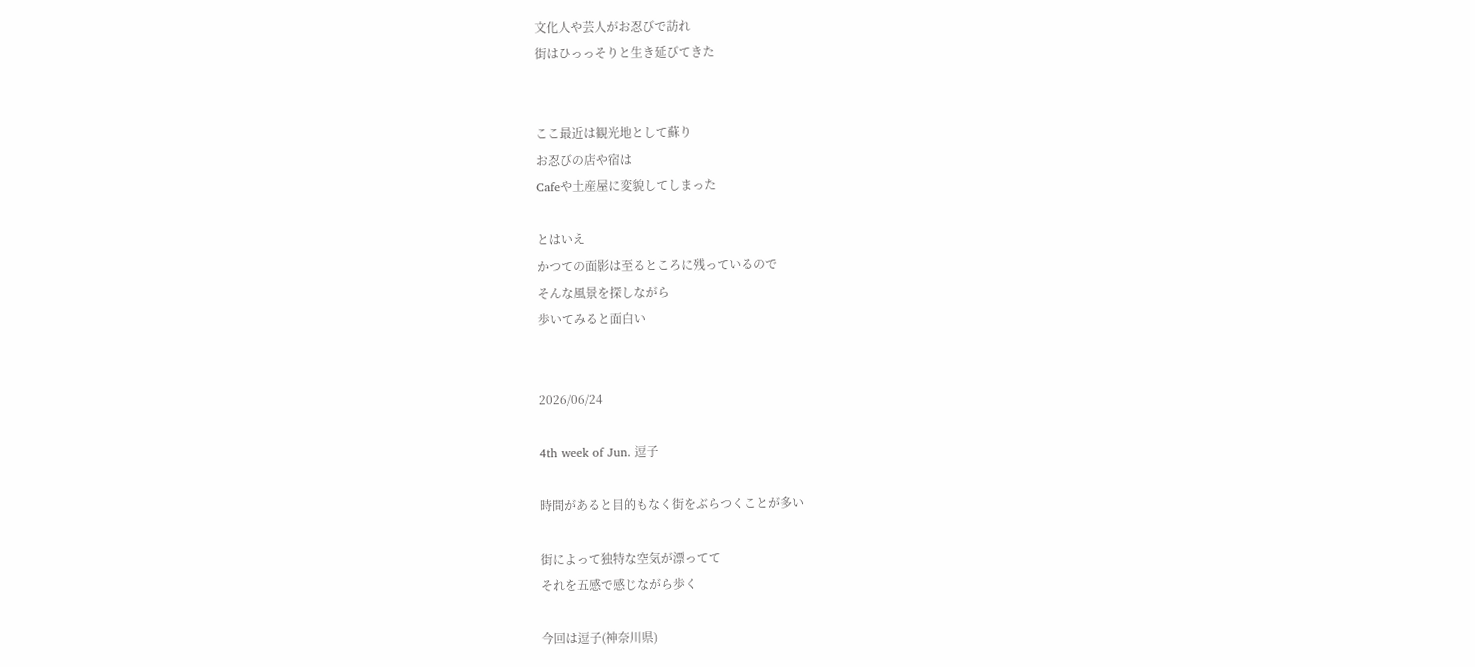文化人や芸人がお忍びで訪れ
街はひっっそりと生き延びてきた


ここ最近は観光地として蘇り
お忍びの店や宿は
Cafeや土産屋に変貌してしまった

とはいえ
かつての面影は至るところに残っているので
そんな風景を探しながら
歩いてみると面白い


2026/06/24

4th week of Jun. 逗子

時間があると目的もなく街をぶらつくことが多い

街によって独特な空気が漂ってて
それを五感で感じながら歩く

今回は逗子(神奈川県)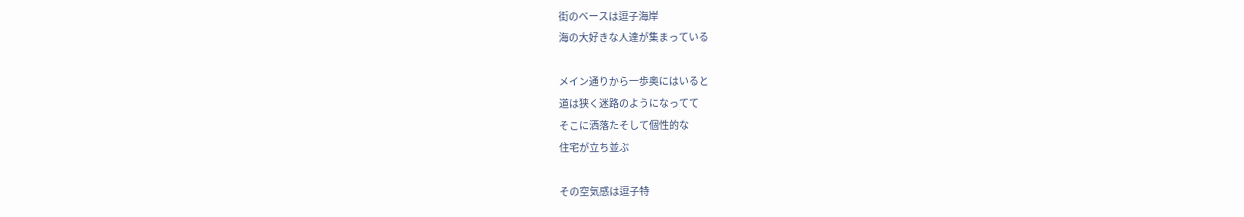街のベースは逗子海岸
海の大好きな人達が集まっている

メイン通りから一歩奥にはいると
道は狭く迷路のようになってて
そこに洒落たそして個性的な
住宅が立ち並ぶ

その空気感は逗子特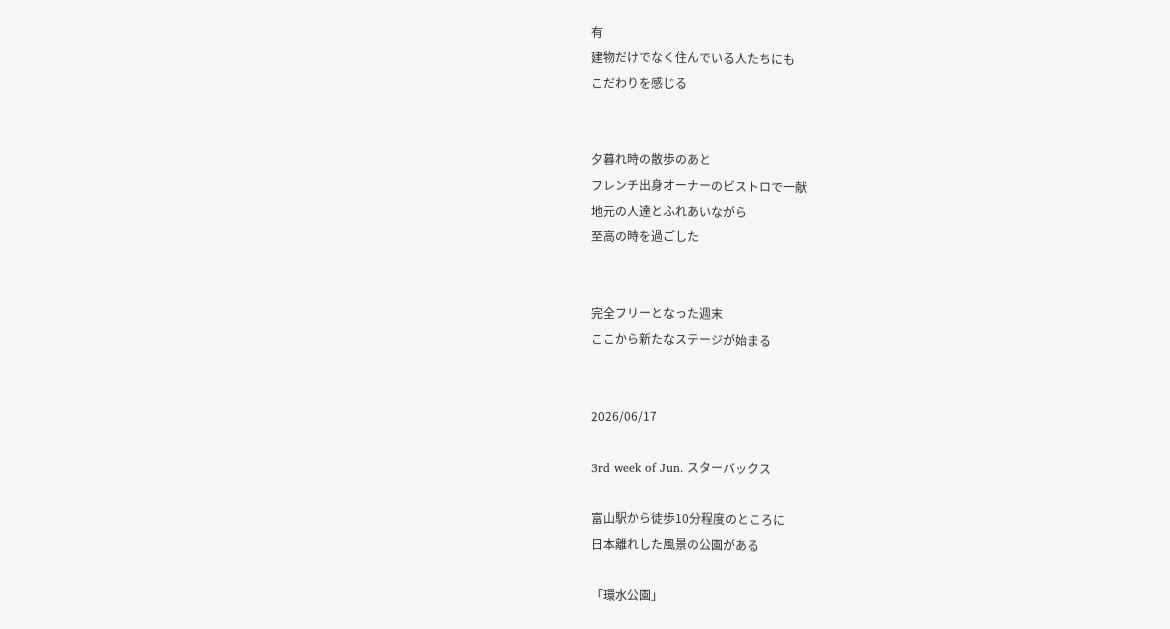有
建物だけでなく住んでいる人たちにも
こだわりを感じる


夕暮れ時の散歩のあと
フレンチ出身オーナーのビストロで一献
地元の人達とふれあいながら
至高の時を過ごした


完全フリーとなった週末
ここから新たなステージが始まる


2026/06/17

3rd week of Jun. スターバックス

富山駅から徒歩10分程度のところに
日本離れした風景の公園がある

「環水公園」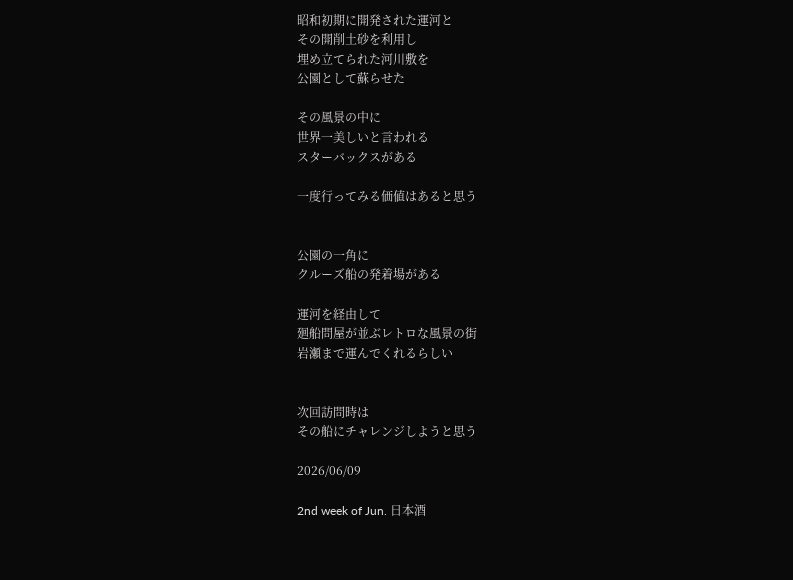昭和初期に開発された運河と
その開削土砂を利用し
埋め立てられた河川敷を
公園として蘇らせた

その風景の中に
世界一美しいと言われる
スターバックスがある

一度行ってみる価値はあると思う


公園の一角に
クルーズ船の発着場がある

運河を経由して
廻船問屋が並ぶレトロな風景の街
岩瀬まで運んでくれるらしい


次回訪問時は
その船にチャレンジしようと思う

2026/06/09

2nd week of Jun. 日本酒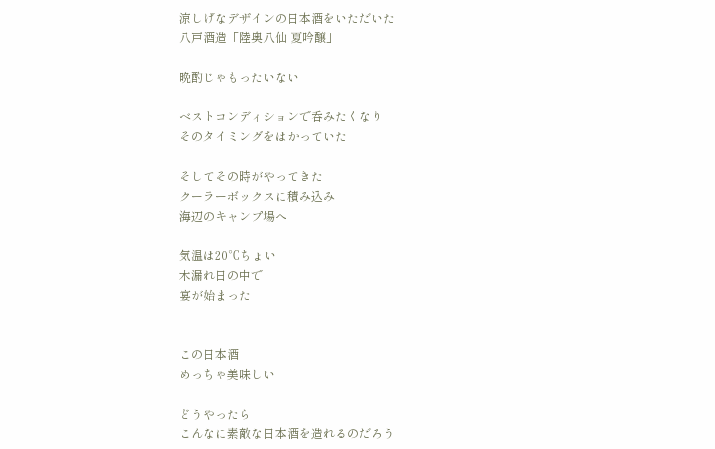涼しげなデザインの日本酒をいただいた
八戸酒造「陸奥八仙 夏吟醸」

晩酌じゃもったいない

ベストコンディションで呑みたくなり
そのタイミングをはかっていた

そしてその時がやってきた
クーラーボックスに積み込み
海辺のキャンプ場へ

気温は20℃ちょい
木漏れ日の中で
宴が始まった


この日本酒
めっちゃ美味しい

どうやったら
こんなに素敵な日本酒を造れるのだろう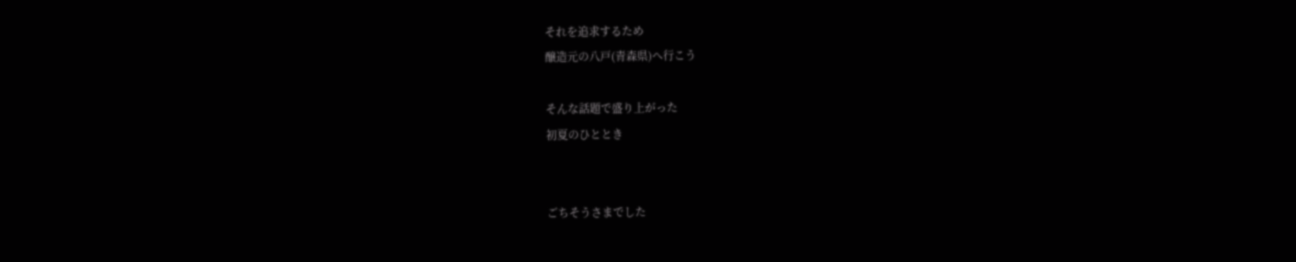それを追求するため
醸造元の八戸(青森県)へ行こう

そんな話題で盛り上がった
初夏のひととき


ごちそうさまでした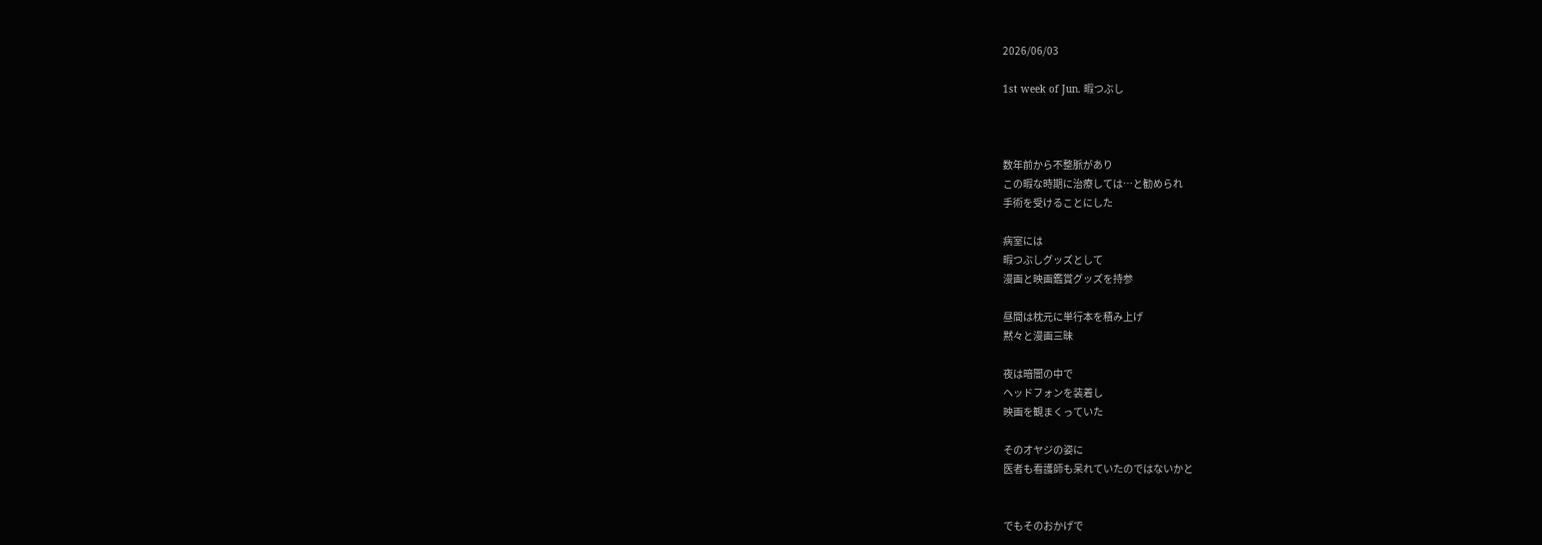2026/06/03

1st week of Jun. 暇つぶし



数年前から不整脈があり
この暇な時期に治療しては…と勧められ
手術を受けることにした

病室には
暇つぶしグッズとして
漫画と映画鑑賞グッズを持参

昼間は枕元に単行本を積み上げ
黙々と漫画三昧

夜は暗闇の中で
ヘッドフォンを装着し
映画を観まくっていた

そのオヤジの姿に
医者も看護師も呆れていたのではないかと


でもそのおかげで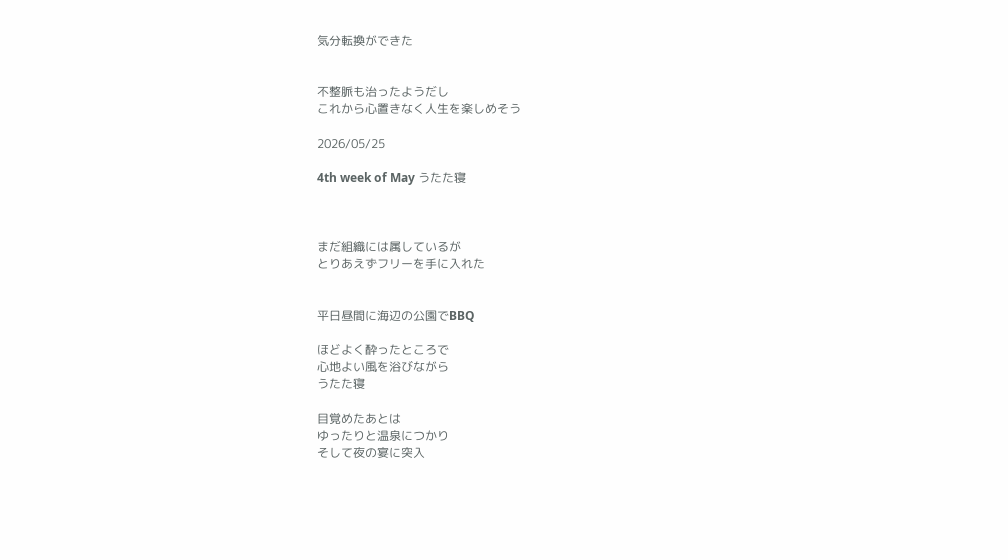気分転換ができた


不整脈も治ったようだし
これから心置きなく人生を楽しめそう

2026/05/25

4th week of May うたた寝



まだ組織には属しているが
とりあえずフリーを手に入れた


平日昼間に海辺の公園でBBQ

ほどよく酔ったところで
心地よい風を浴びながら
うたた寝

目覚めたあとは
ゆったりと温泉につかり
そして夜の宴に突入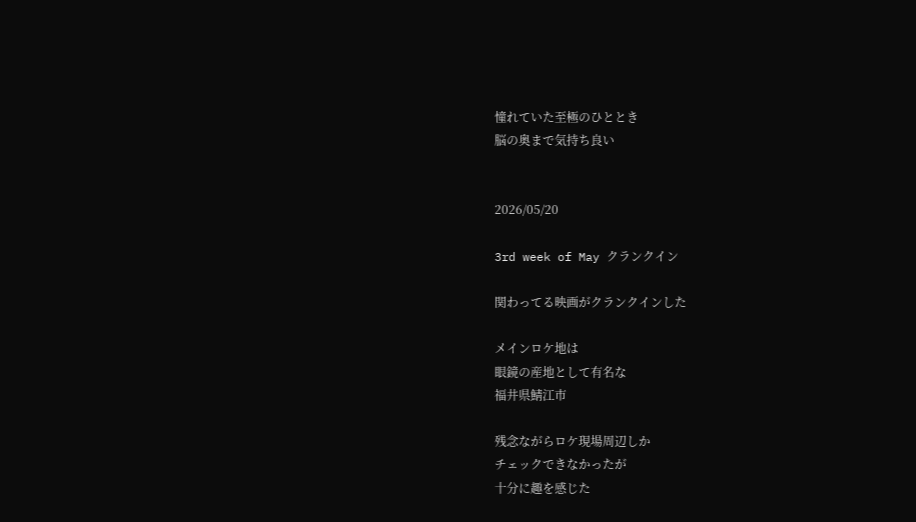憧れていた至極のひととき
脳の奥まで気持ち良い


2026/05/20

3rd week of May クランクイン

関わってる映画がクランクインした

メインロケ地は
眼鏡の産地として有名な
福井県鯖江市

残念ながらロケ現場周辺しか
チェックできなかったが
十分に趣を感じた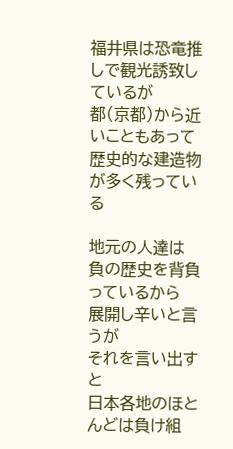福井県は恐竜推しで観光誘致しているが
都(京都)から近いこともあって
歴史的な建造物が多く残っている

地元の人達は
負の歴史を背負っているから
展開し辛いと言うが
それを言い出すと
日本各地のほとんどは負け組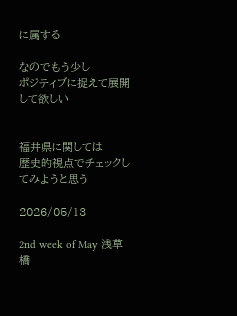に属する

なのでもう少し
ポジティブに捉えて展開して欲しい


福井県に関しては
歴史的視点でチェックしてみようと思う

2026/05/13

2nd week of May 浅草橋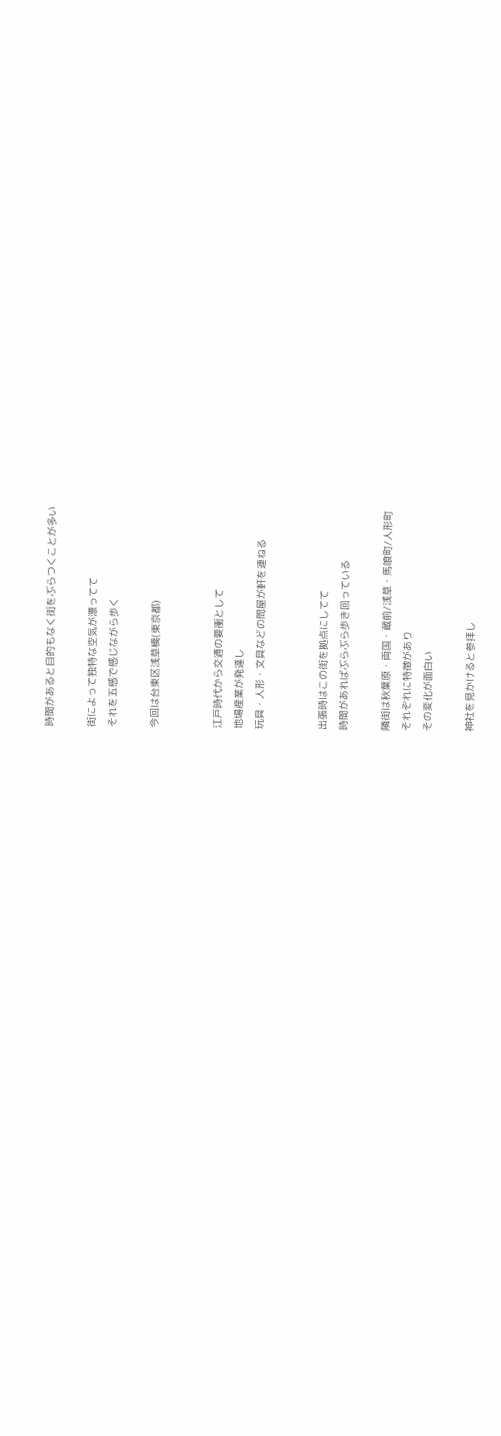時間があると目的もなく街をぶらつくことが多い

街によって独特な空気が漂ってて
それを五感で感じながら歩く

今回は台東区浅草橋(東京都)


江戸時代から交通の要衝として
地場産業が発達し
玩具・人形・文具などの問屋が軒を連ねる


出張時はこの街を拠点にしてて
時間があればぶらぶら歩き回っている

隣街は秋葉原・両国・蔵前/浅草・馬喰町/人形町
それぞれに特徴があり
その変化が面白い

神社を見かけると参拝し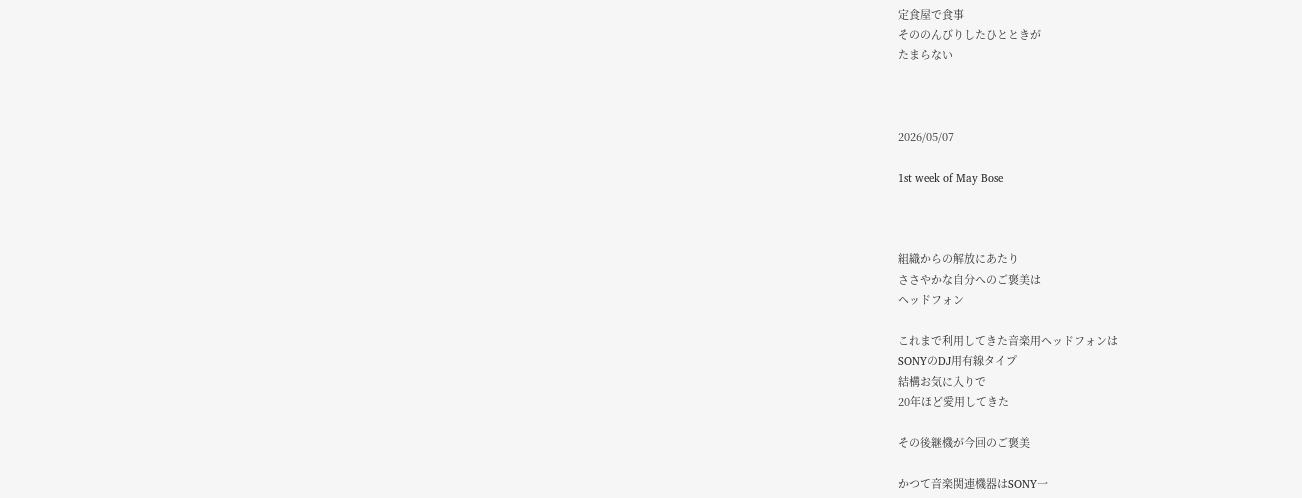定食屋で食事
そののんびりしたひとときが
たまらない



2026/05/07

1st week of May Bose



組織からの解放にあたり
ささやかな自分へのご褒美は
ヘッドフォン

これまで利用してきた音楽用ヘッドフォンは
SONYのDJ用有線タイプ
結構お気に入りで
20年ほど愛用してきた

その後継機が今回のご褒美

かつて音楽関連機器はSONY一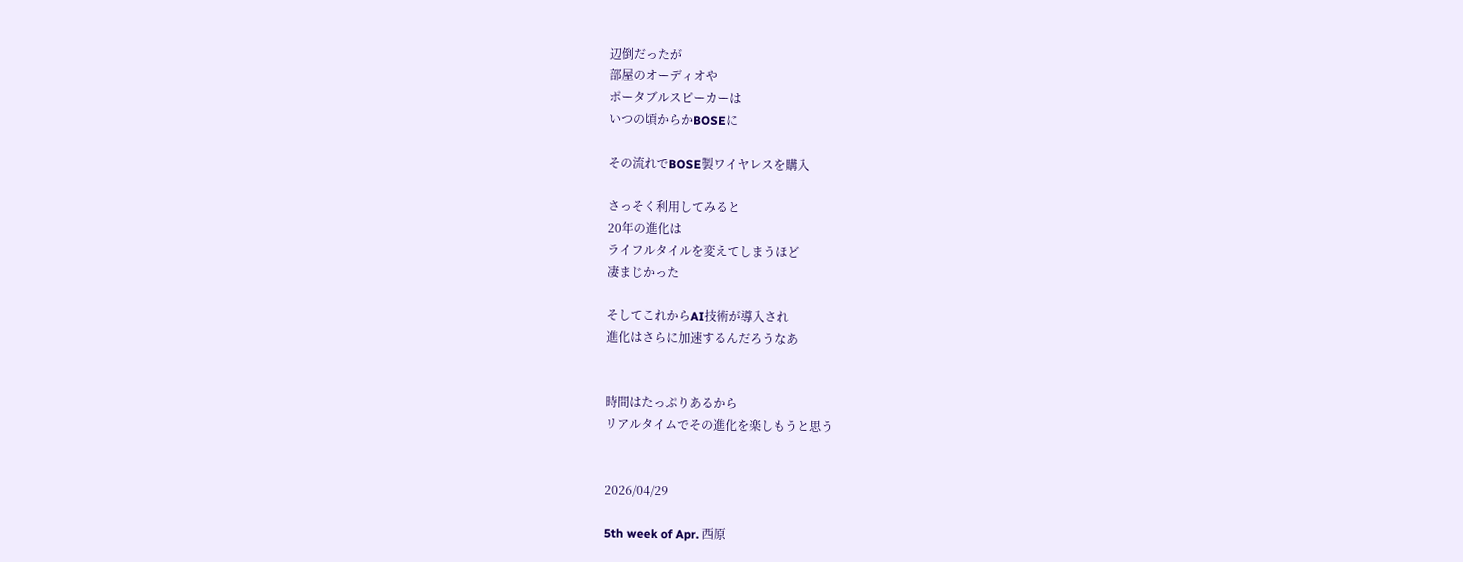辺倒だったが
部屋のオーディオや
ポータブルスピーカーは
いつの頃からかBOSEに

その流れでBOSE製ワイヤレスを購入

さっそく利用してみると
20年の進化は
ライフルタイルを変えてしまうほど
凄まじかった

そしてこれからAI技術が導入され
進化はさらに加速するんだろうなあ


時間はたっぷりあるから
リアルタイムでその進化を楽しもうと思う


2026/04/29

5th week of Apr. 西原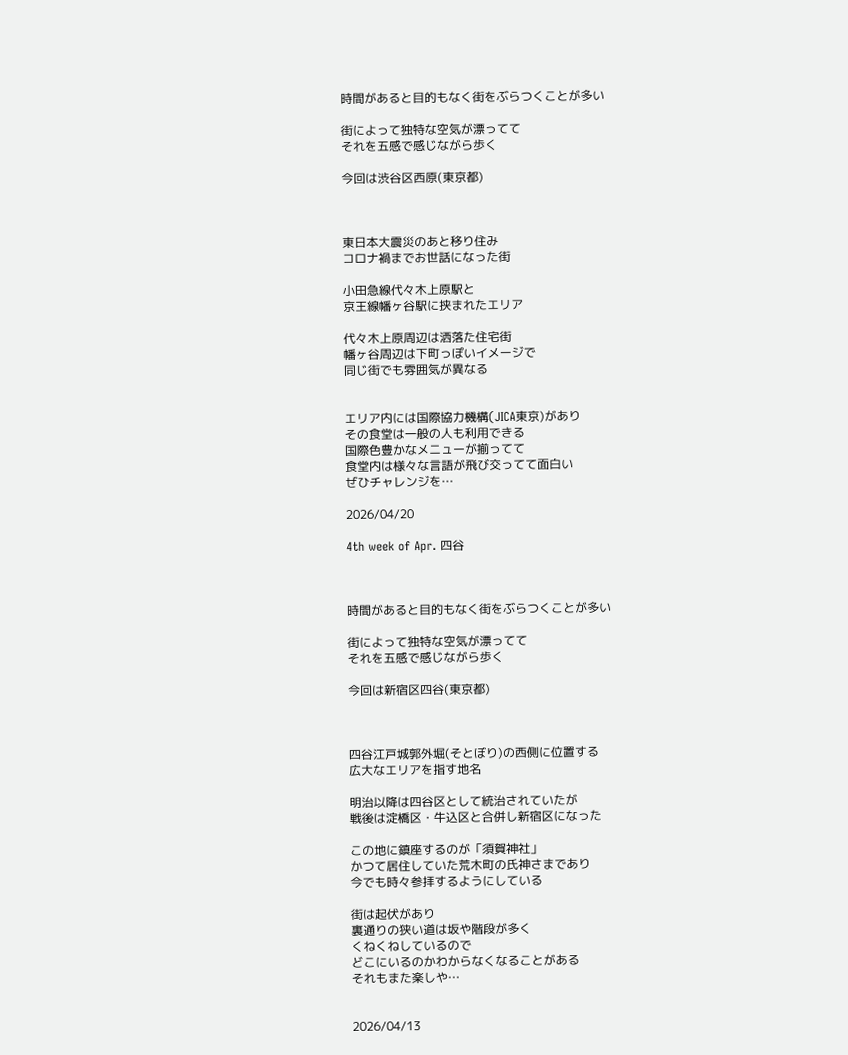時間があると目的もなく街をぶらつくことが多い

街によって独特な空気が漂ってて
それを五感で感じながら歩く

今回は渋谷区西原(東京都)



東日本大震災のあと移り住み
コロナ禍までお世話になった街

小田急線代々木上原駅と
京王線幡ヶ谷駅に挟まれたエリア

代々木上原周辺は洒落た住宅街
幡ヶ谷周辺は下町っぽいイメージで
同じ街でも雰囲気が異なる


エリア内には国際協力機構(JICA東京)があり
その食堂は一般の人も利用できる
国際色豊かなメニューが揃ってて
食堂内は様々な言語が飛び交ってて面白い
ぜひチャレンジを…

2026/04/20

4th week of Apr. 四谷



時間があると目的もなく街をぶらつくことが多い

街によって独特な空気が漂ってて
それを五感で感じながら歩く

今回は新宿区四谷(東京都)



四谷江戸城郭外堀(そとぼり)の西側に位置する
広大なエリアを指す地名

明治以降は四谷区として統治されていたが
戦後は淀橋区・牛込区と合併し新宿区になった

この地に鎮座するのが「須賀神社」
かつて居住していた荒木町の氏神さまであり
今でも時々参拝するようにしている

街は起伏があり
裏通りの狭い道は坂や階段が多く
くねくねしているので
どこにいるのかわからなくなることがある
それもまた楽しや…


2026/04/13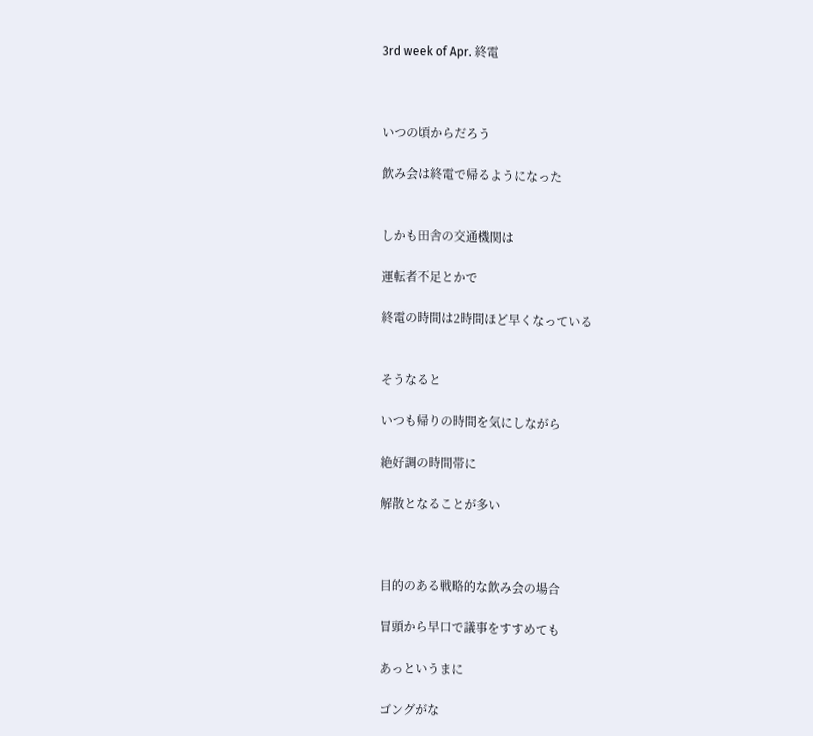3rd week of Apr. 終電



いつの頃からだろう

飲み会は終電で帰るようになった


しかも田舎の交通機関は

運転者不足とかで

終電の時間は2時間ほど早くなっている


そうなると

いつも帰りの時間を気にしながら

絶好調の時間帯に

解散となることが多い



目的のある戦略的な飲み会の場合

冒頭から早口で議事をすすめても

あっというまに

ゴングがな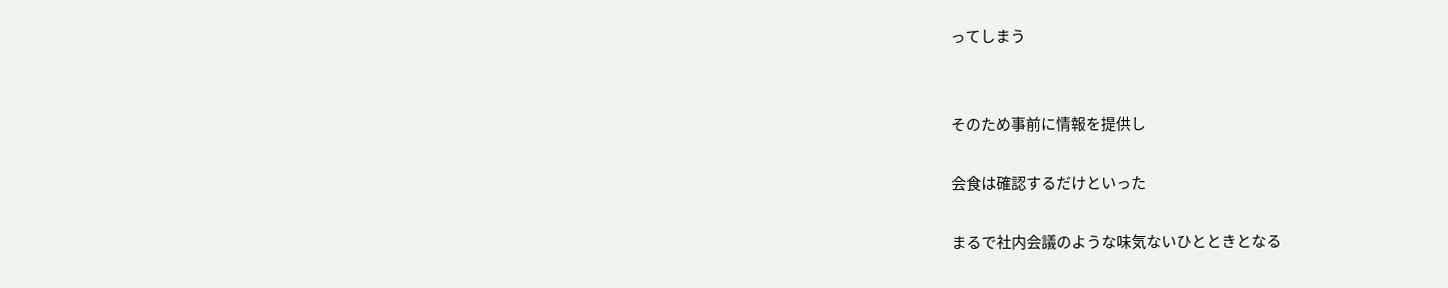ってしまう


そのため事前に情報を提供し

会食は確認するだけといった

まるで社内会議のような味気ないひとときとなる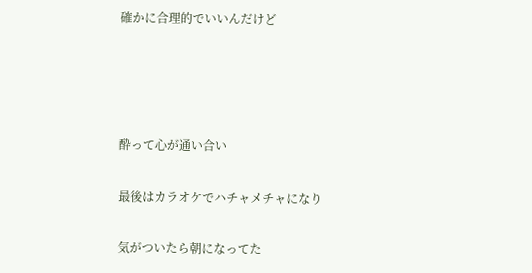確かに合理的でいいんだけど




酔って心が通い合い

最後はカラオケでハチャメチャになり

気がついたら朝になってた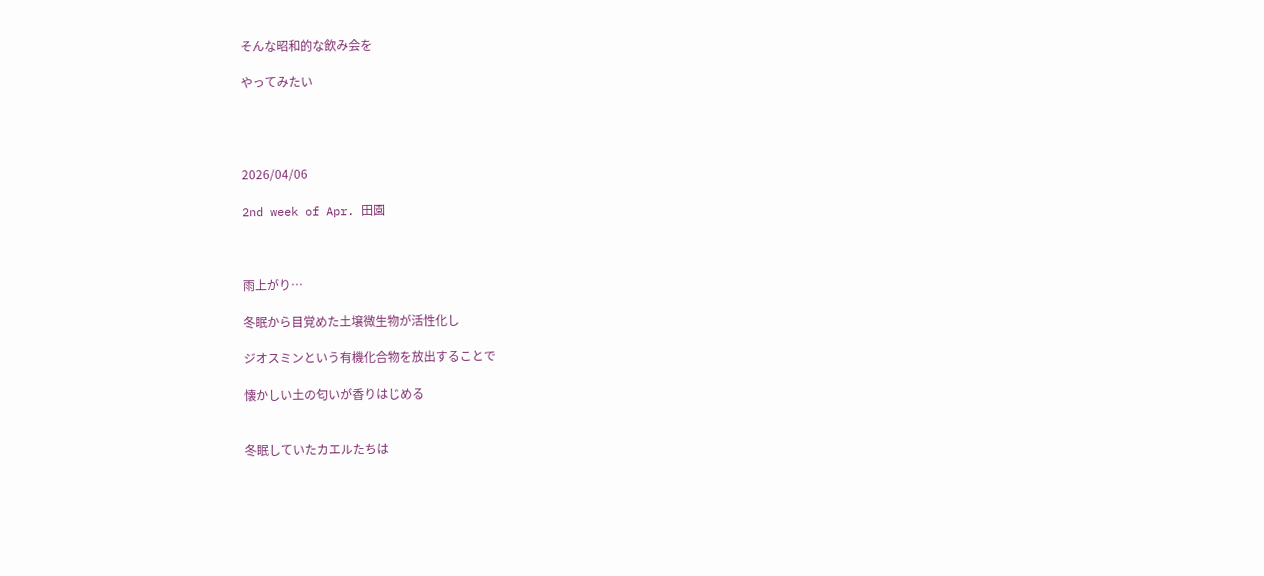そんな昭和的な飲み会を

やってみたい




2026/04/06

2nd week of Apr. 田園



雨上がり…

冬眠から目覚めた土壌微生物が活性化し

ジオスミンという有機化合物を放出することで

懐かしい土の匂いが香りはじめる


冬眠していたカエルたちは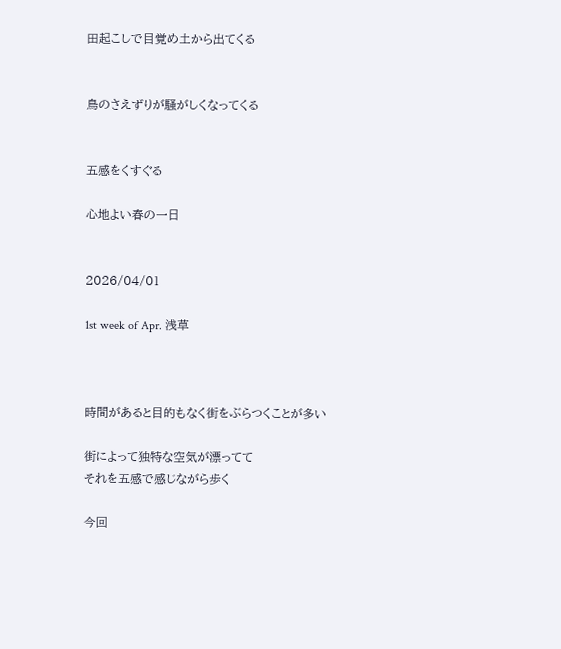田起こしで目覚め土から出てくる


鳥のさえずりが騒がしくなってくる


五感をくすぐる

心地よい春の一日


2026/04/01

1st week of Apr. 浅草



時間があると目的もなく街をぶらつくことが多い

街によって独特な空気が漂ってて
それを五感で感じながら歩く

今回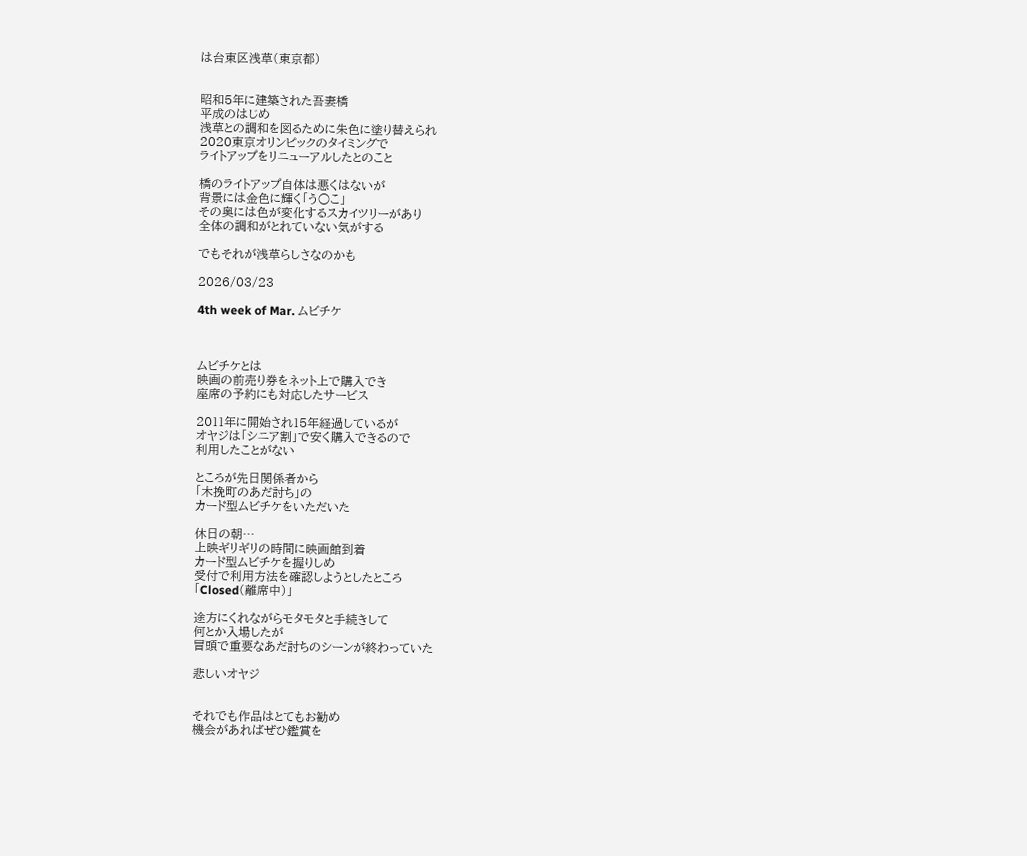は台東区浅草(東京都)


昭和5年に建築された吾妻橋
平成のはじめ
浅草との調和を図るために朱色に塗り替えられ
2020東京オリンピックのタイミングで
ライトアップをリニューアルしたとのこと

橋のライトアップ自体は悪くはないが
背景には金色に輝く「う○こ」
その奥には色が変化するスカイツリーがあり
全体の調和がとれていない気がする

でもそれが浅草らしさなのかも

2026/03/23

4th week of Mar. ムビチケ



ムビチケとは
映画の前売り券をネット上で購入でき
座席の予約にも対応したサービス

2011年に開始され15年経過しているが
オヤジは「シニア割」で安く購入できるので
利用したことがない

ところが先日関係者から
「木挽町のあだ討ち」の
カード型ムビチケをいただいた

休日の朝…
上映ギリギリの時間に映画館到着
カード型ムビチケを握りしめ
受付で利用方法を確認しようとしたところ
「Closed(離席中)」

途方にくれながらモタモタと手続きして
何とか入場したが
冒頭で重要なあだ討ちのシーンが終わっていた

悲しいオヤジ


それでも作品はとてもお勧め
機会があればぜひ鑑賞を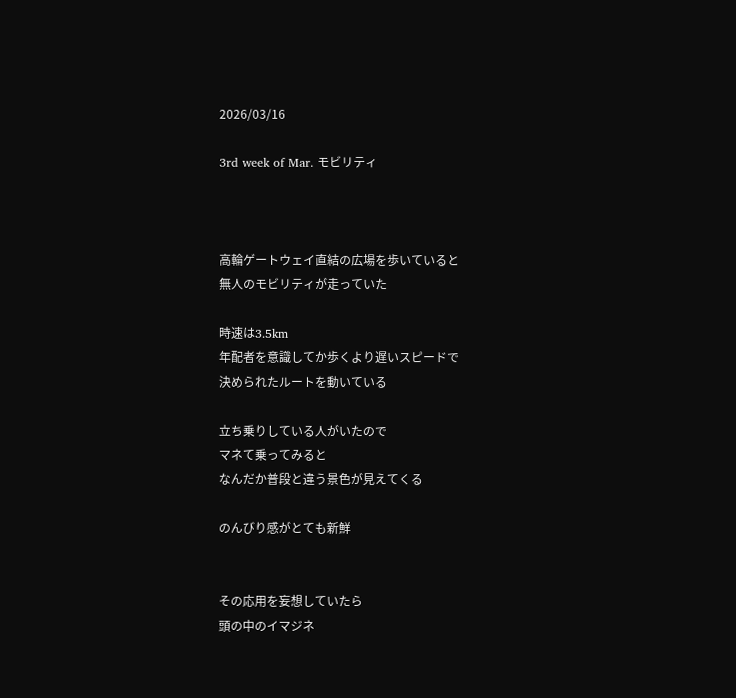2026/03/16

3rd week of Mar. モビリティ



高輪ゲートウェイ直結の広場を歩いていると
無人のモビリティが走っていた

時速は3.5km
年配者を意識してか歩くより遅いスピードで
決められたルートを動いている

立ち乗りしている人がいたので
マネて乗ってみると
なんだか普段と違う景色が見えてくる

のんびり感がとても新鮮


その応用を妄想していたら
頭の中のイマジネ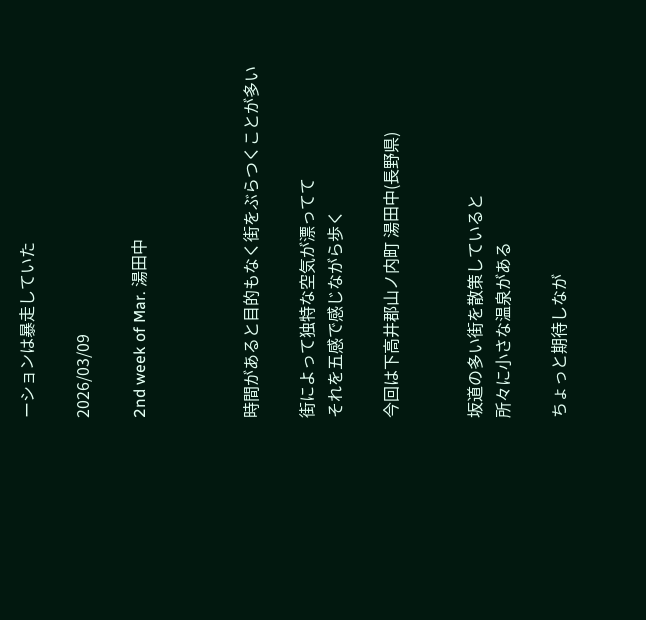ーションは暴走していた

2026/03/09

2nd week of Mar. 湯田中



時間があると目的もなく街をぶらつくことが多い

街によって独特な空気が漂ってて
それを五感で感じながら歩く

今回は下高井郡山ノ内町 湯田中(長野県)


坂道の多い街を散策していると
所々に小さな温泉がある

ちょっと期待しなが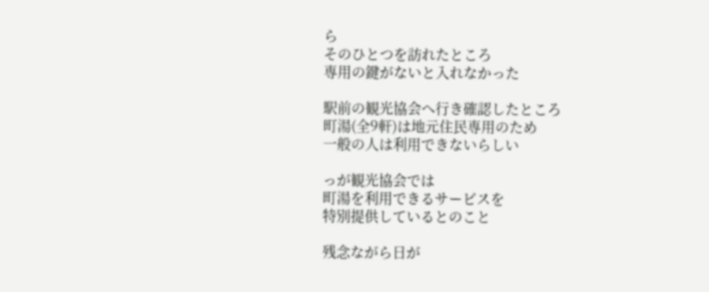ら
そのひとつを訪れたところ
専用の鍵がないと入れなかった

駅前の観光協会へ行き確認したところ
町湯(全9軒)は地元住民専用のため
一般の人は利用できないらしい

っが観光協会では
町湯を利用できるサービスを
特別提供しているとのこと

残念ながら日が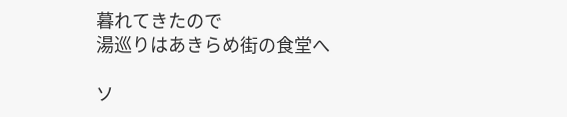暮れてきたので
湯巡りはあきらめ街の食堂へ

ソ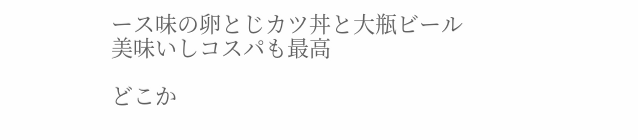ース味の卵とじカツ丼と大瓶ビール
美味いしコスパも最高

どこか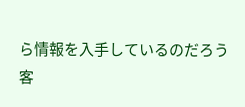ら情報を入手しているのだろう
客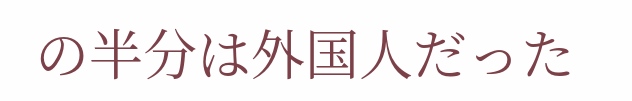の半分は外国人だった